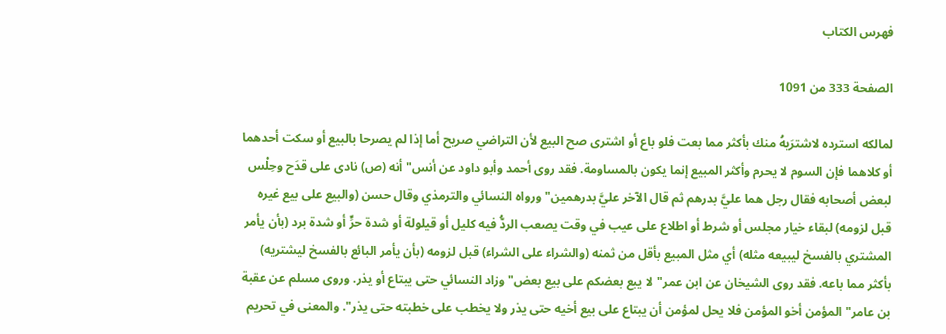فهرس الكتاب

الصفحة 333 من 1091

لمالكه استرده لاشترَيهُ منك بأكثر مما بعت فلو باع أو اشترى صح البيع لأن التراضي صريح أما إذا لم يصرحا بالبيع أو سكت أحدهما أو كلاهما فإن السوم لا يحرم وأكثر المبيع إنما يكون بالمساومة. فقد روى أحمد وأبو داود عن أنس"أنه (ص) نادى على قدَح وحِلْس لبعض أصحابه فقال رجل هما عليَّ بدرهم ثم قال الآخر عليَّ بدرهمين"ورواه النسائي والترمذي وقال حسن (والبيع على بيع غيره قبل لزومه) لبقاء خيار مجلس أو شرط أو اطلاع على عيب في وقت يصعب الردُّ فيه كليل أو قيلولة أو شدة حرٍّ أو شدة برد (بأن يأمر المشتري بالفسخ ليبيعه مثله) أي مثل المبيع بأقل من ثمنه (والشراء على الشراء) قبل لزومه (بأن يأمر البائع بالفسخ ليشتريه) بأكثر مما باعه. فقد روى الشيخان عن ابن عمر"لا يبع بعضكم على بيع بعض"وزاد النسائي حتى يبتاع أو يذر. وروى مسلم عن عقبة بن عامر"المؤمن أخو المؤمن فلا يحل لمؤمن أن يبتاع على بيع أخيه حتى يذر ولا يخطب على خطبته حتى يذر". والمعنى في تحريم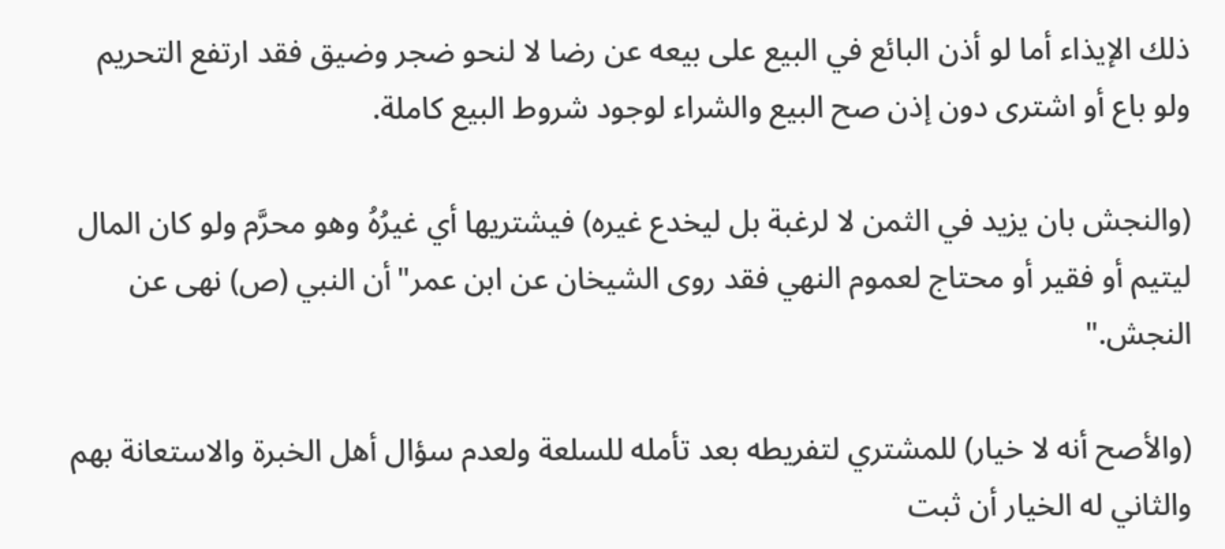ذلك الإيذاء أما لو أذن البائع في البيع على بيعه عن رضا لا لنحو ضجر وضيق فقد ارتفع التحريم ولو باع أو اشترى دون إذن صح البيع والشراء لوجود شروط البيع كاملة.

(والنجش بان يزيد في الثمن لا لرغبة بل ليخدع غيره) فيشتريها أي غيرُهُ وهو محرَّم ولو كان المال ليتيم أو فقير أو محتاج لعموم النهي فقد روى الشيخان عن ابن عمر"أن النبي (ص) نهى عن النجش."

(والأصح أنه لا خيار) للمشتري لتفريطه بعد تأمله للسلعة ولعدم سؤال أهل الخبرة والاستعانة بهم والثاني له الخيار أن ثبت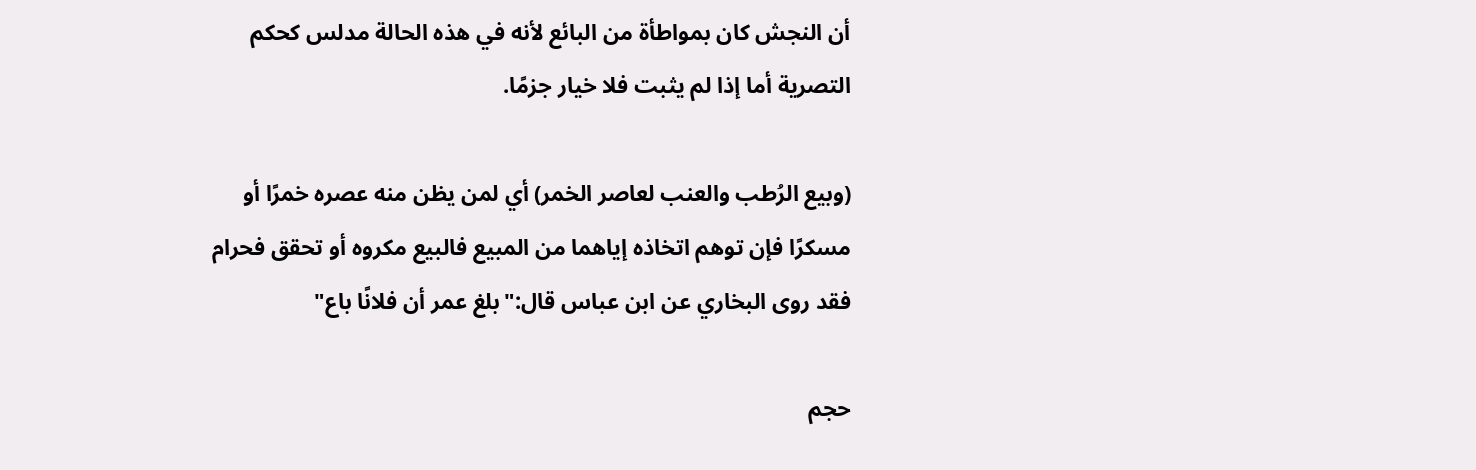أن النجش كان بمواطأة من البائع لأنه في هذه الحالة مدلس كحكم التصرية أما إذا لم يثبت فلا خيار جزمًا.

(وبيع الرُطب والعنب لعاصر الخمر) أي لمن يظن منه عصره خمرًا أو مسكرًا فإن توهم اتخاذه إياهما من المبيع فالبيع مكروه أو تحقق فحرام فقد روى البخاري عن ابن عباس قال:"بلغ عمر أن فلانًا باع"

حجم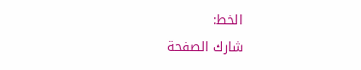الخط:
شارك الصفحة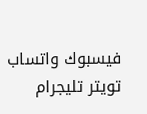فيسبوك واتساب تويتر تليجرام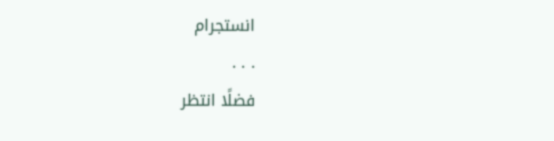انستجرام
. . .
فضلًا انتظر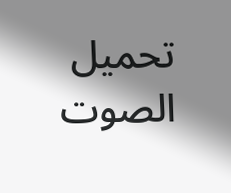تحميل الصوت